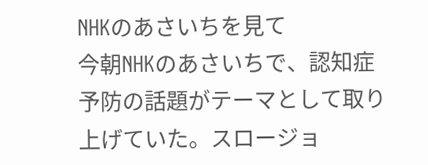NHKのあさいちを見て
今朝NHKのあさいちで、認知症予防の話題がテーマとして取り上げていた。スロージョ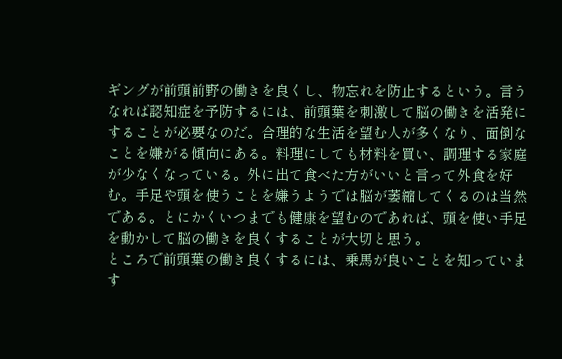ギングが前頭前野の働きを良くし、物忘れを防止するという。言うなれば認知症を予防するには、前頭葉を刺激して脳の働きを活発にすることが必要なのだ。合理的な生活を望む人が多くなり、面倒なことを嫌がる傾向にある。料理にしても材料を買い、調理する家庭が少なくなっている。外に出て食べた方がいいと言って外食を好む。手足や頭を使うことを嫌うようでは脳が萎縮してくるのは当然である。とにかくいつまでも健康を望むのであれば、頭を使い手足を動かして脳の働きを良くすることが大切と思う。
ところで前頭葉の働き良くするには、乗馬が良いことを知っています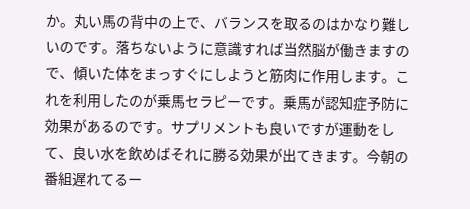か。丸い馬の背中の上で、バランスを取るのはかなり難しいのです。落ちないように意識すれば当然脳が働きますので、傾いた体をまっすぐにしようと筋肉に作用します。これを利用したのが乗馬セラピーです。乗馬が認知症予防に効果があるのです。サプリメントも良いですが運動をして、良い水を飲めばそれに勝る効果が出てきます。今朝の番組遅れてるー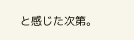と感じた次第。